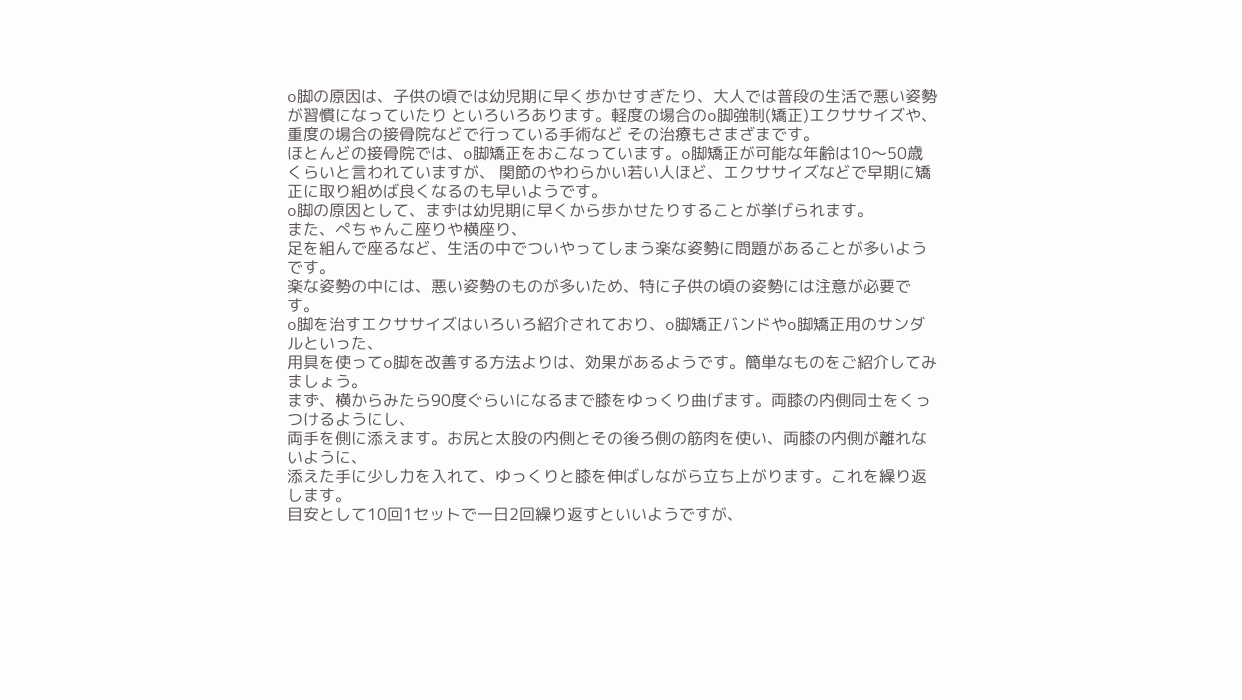o脚の原因は、子供の頃では幼児期に早く歩かせすぎたり、大人では普段の生活で悪い姿勢が習慣になっていたり といろいろあります。軽度の場合のo脚強制(矯正)エクササイズや、重度の場合の接骨院などで行っている手術など その治療もさまざまです。
ほとんどの接骨院では、o脚矯正をおこなっています。o脚矯正が可能な年齢は10〜50歳くらいと言われていますが、 関節のやわらかい若い人ほど、エクササイズなどで早期に矯正に取り組めば良くなるのも早いようです。
o脚の原因として、まずは幼児期に早くから歩かせたりすることが挙げられます。
また、ぺちゃんこ座りや横座り、
足を組んで座るなど、生活の中でついやってしまう楽な姿勢に問題があることが多いようです。
楽な姿勢の中には、悪い姿勢のものが多いため、特に子供の頃の姿勢には注意が必要です。
o脚を治すエクササイズはいろいろ紹介されており、o脚矯正バンドやo脚矯正用のサンダルといった、
用具を使ってo脚を改善する方法よりは、効果があるようです。簡単なものをご紹介してみましょう。
まず、横からみたら90度ぐらいになるまで膝をゆっくり曲げます。両膝の内側同士をくっつけるようにし、
両手を側に添えます。お尻と太股の内側とその後ろ側の筋肉を使い、両膝の内側が離れないように、
添えた手に少し力を入れて、ゆっくりと膝を伸ばしながら立ち上がります。これを繰り返します。
目安として10回1セットで一日2回繰り返すといいようですが、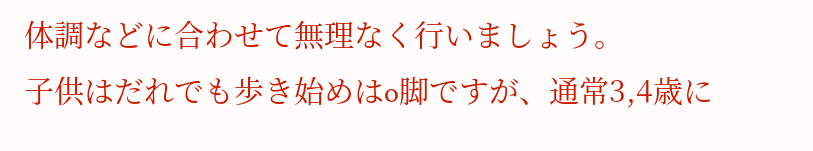体調などに合わせて無理なく行いましょう。
子供はだれでも歩き始めはo脚ですが、通常3,4歳に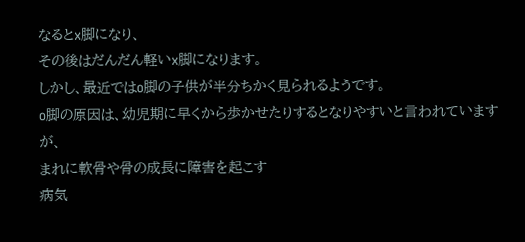なるとx脚になり、
その後はだんだん軽いx脚になります。
しかし、最近ではo脚の子供が半分ちかく見られるようです。
o脚の原因は、幼児期に早くから歩かせたりするとなりやすいと言われていますが、
まれに軟骨や骨の成長に障害を起こす
病気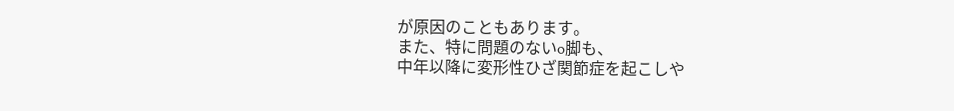が原因のこともあります。
また、特に問題のないo脚も、
中年以降に変形性ひざ関節症を起こしや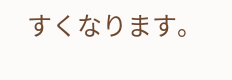すくなります。